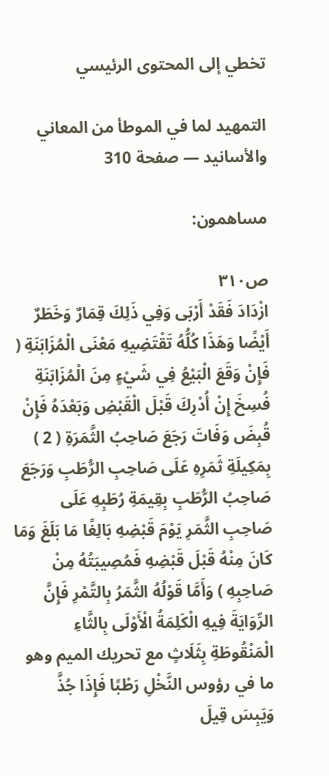تخطي إلى المحتوى الرئيسي

التمهيد لما في الموطأ من المعاني والأسانيد — صفحة 310

مساهمون:

ص٣١٠
ازْدَادَ فَقَدْ أَرْبَى وَفِي ذَلِكَ قِمَارٌ وَخَطَرٌ أَيْضًا وَهَذَا كُلُّهُ تَقْتَضِيهِ مَعْنَى الْمُزَابَنَةِ ( فَإِنْ وَقَعَ الْبَيْعُ فِي شَيْءٍ مِنَ الْمُزَابَنَةِ فُسِخَ إِنْ أُدْرِكَ قَبْلَ الْقَبْضِ وَبَعْدَهُ فَإِنْ قُبِضَ وَفَاتَ رَجَعَ صَاحِبُ الثَّمَرَةِ ( 2 ) بِمَكِيلَةِ ثَمَرِهِ عَلَى صَاحِبِ الرُّطَبِ وَرَجَعَ صَاحِبُ الرُّطَبِ بِقِيمَةِ رُطَبِهِ عَلَى صَاحِبِ الثَّمَرِ يَوْمَ قَبْضِهِ بَالِغًا مَا بَلَغَ وَمَا كَانَ مِنْهُ قَبْلَ قَبْضِهِ فَمُصِيبَتُهُ مِنْ صَاحِبِهِ ) وَأَمَّا قَوْلُهُ الثَّمَرُ بِالتَّمْرِ فَإِنَّ الرِّوَايَةَ فِيهِ الْكَلِمَةُ الْأَوْلَى بِالثَّاءِ الْمَنْقُوطَةِ بِثَلَاثٍ مع تحريك الميم وهو ما في رؤوس النَّخْلِ رَطْبًا فَإِذَا جُذَّ وَيَبِسَ قِيلَ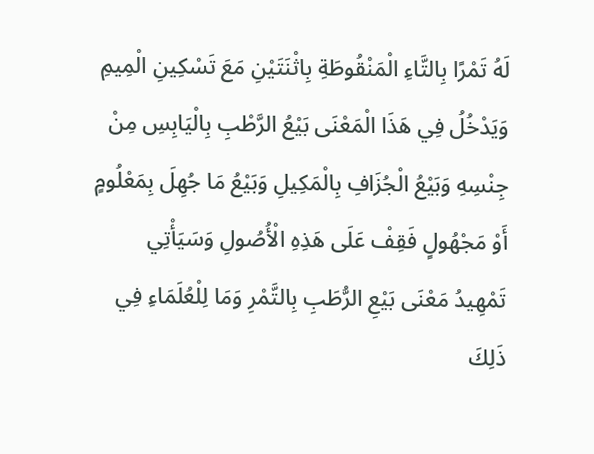لَهُ تَمْرًا بِالتَّاءِ الْمَنْقُوطَةِ بِاثْنَتَيْنِ مَعَ تَسْكِينِ الْمِيمِ وَيَدْخُلُ فِي هَذَا الْمَعْنَى بَيْعُ الرَّطْبِ بِالْيَابِسِ مِنْ جِنْسِهِ وَبَيْعُ الْجُزَافِ بِالْمَكِيلِ وَبَيْعُ مَا جُهِلَ بِمَعْلُومٍ أَوْ مَجْهُولٍ فَقِفْ عَلَى هَذِهِ الْأُصُولِ وَسَيَأْتِي تَمْهِيدُ مَعْنَى بَيْعِ الرُّطَبِ بِالتَّمْرِ وَمَا لِلْعُلَمَاءِ فِي ذَلِكَ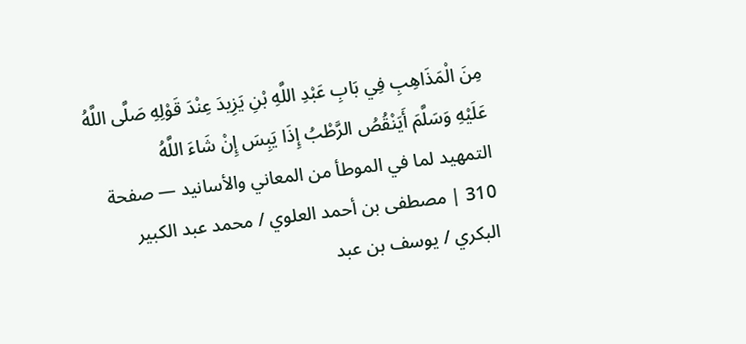مِنَ الْمَذَاهِبِ فِي بَابِ عَبْدِ اللَّهِ بْنِ يَزِيدَ عِنْدَ قَوْلِهِ صَلَّى اللَّهُ عَلَيْهِ وَسَلَّمَ أَيَنْقُصُ الرَّطْبُ إِذَا يَبِسَ إِنْ شَاءَ اللَّهُ
التمهيد لما في الموطأ من المعاني والأسانيد — صفحة 310 | مصطفى بن أحمد العلوي / محمد عبد الكبير البكري / يوسف بن عبد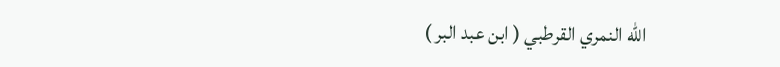الله النمري القرطبي ( ابن عبد البر )